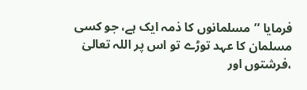فرمایا ’’ مسلمانوں کا ذمہ ایک ہے، جو کسی مسلمان کا عہد توڑے تو اس پر اللہ تعالیٰ ،فرشتوں اور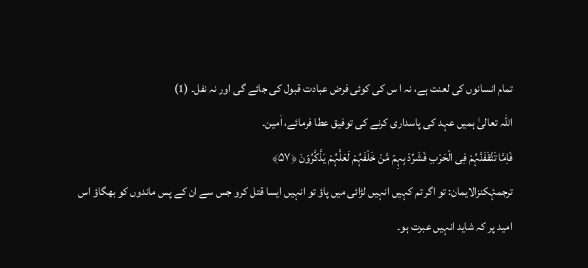تمام انسانوں کی لعنت ہے، نہ ا س کی کوئی فرض عبادت قبول کی جائے گی اور نہ نفل۔ (1)
اللہ تعالیٰ ہمیں عہد کی پاسداری کرنے کی توفیق عطا فرمائے، اٰمین۔
فَاِمَّا تَثْقَفَنَّہُمْ فِی الْحَرْبِ فَشَرِّدْ بِہِمۡ مَّنْ خَلْفَہُمْ لَعَلَّہُمْ یَذَّکَّرُوۡنَ ﴿۵۷﴾
ترجمۂکنزالایمان: تو اگر تم کہیں انہیں لڑائی میں پاؤ تو انہیں ایسا قتل کرو جس سے ان کے پس ماندوں کو بھگاؤ اس امید پر کہ شاید انہیں عبرت ہو۔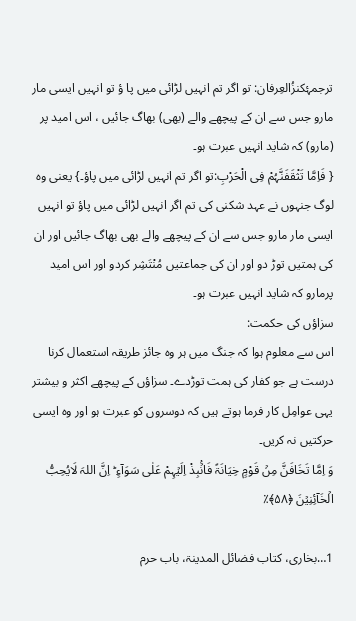ترجمۂکنزُالعِرفان: تو اگر تم انہیں لڑائی میں پا ؤ تو انہیں ایسی مار مارو جس سے ان کے پیچھے والے (بھی) بھاگ جائیں ، اس امید پر (مارو) کہ شاید انہیں عبرت ہو۔
{ فَاِمَّا تَثْقَفَنَّہُمْ فِی الْحَرْبِ:تو اگر تم انہیں لڑائی میں پاؤ۔} یعنی وہ لوگ جنہوں نے عہد شکنی کی تم اگر انہیں لڑائی میں پاؤ تو انہیں ایسی مار مارو جس سے ان کے پیچھے والے بھی بھاگ جائیں اور ان کی ہمتیں توڑ دو اور ان کی جماعتیں مُنْتَشِر کردو اور اس امید پرمارو کہ شاید انہیں عبرت ہو۔
سزاؤں کی حکمت:
اس سے معلوم ہوا کہ جنگ میں ہر وہ جائز طریقہ استعمال کرنا درست ہے جو کفار کی ہمت توڑدے۔ سزاؤں کے پیچھے اکثر و بیشتر یہی عوامِل کار فرما ہوتے ہیں کہ دوسروں کو عبرت ہو اور وہ ایسی حرکتیں نہ کریں۔
وَ اِمَّا تَخَافَنَّ مِنۡ قَوْمٍ خِیَانَۃً فَانۡۢبِذْ اِلَیۡہِمْ عَلٰی سَوَآءٍ ؕ اِنَّ اللہَ لَایُحِبُّ الۡخَآئِنِیۡنَ ﴿۵۸﴾٪

1…بخاری، کتاب فضائل المدینۃ، باب حرم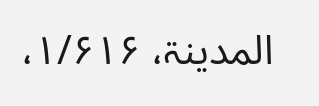المدینۃ، ۱/۶۱۶،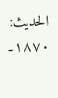الحدیث: ۱۸۷۰۔